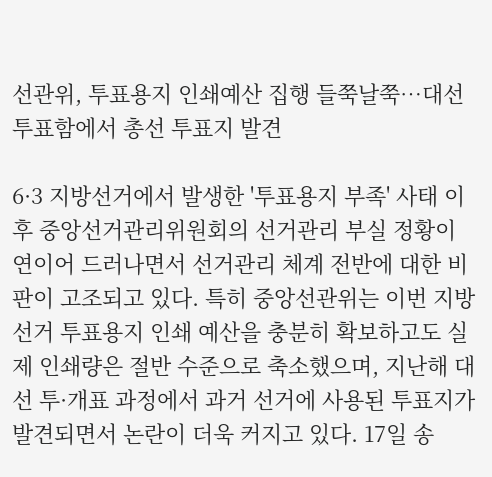선관위, 투표용지 인쇄예산 집행 들쭉날쭉…대선 투표함에서 총선 투표지 발견

6·3 지방선거에서 발생한 '투표용지 부족' 사태 이후 중앙선거관리위원회의 선거관리 부실 정황이 연이어 드러나면서 선거관리 체계 전반에 대한 비판이 고조되고 있다. 특히 중앙선관위는 이번 지방선거 투표용지 인쇄 예산을 충분히 확보하고도 실제 인쇄량은 절반 수준으로 축소했으며, 지난해 대선 투·개표 과정에서 과거 선거에 사용된 투표지가 발견되면서 논란이 더욱 커지고 있다. 17일 송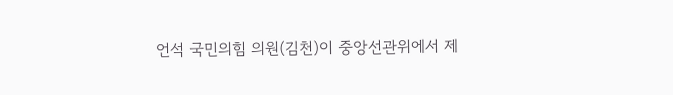언석 국민의힘 의원(김천)이 중앙선관위에서 제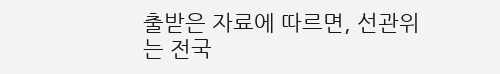출받은 자료에 따르면, 선관위는 전국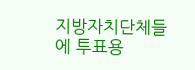지방자치단체들에 투표용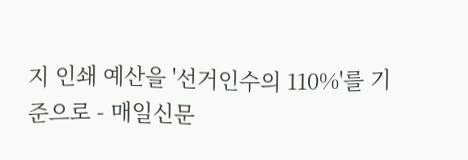지 인쇄 예산을 '선거인수의 110%'를 기준으로 - 매일신문